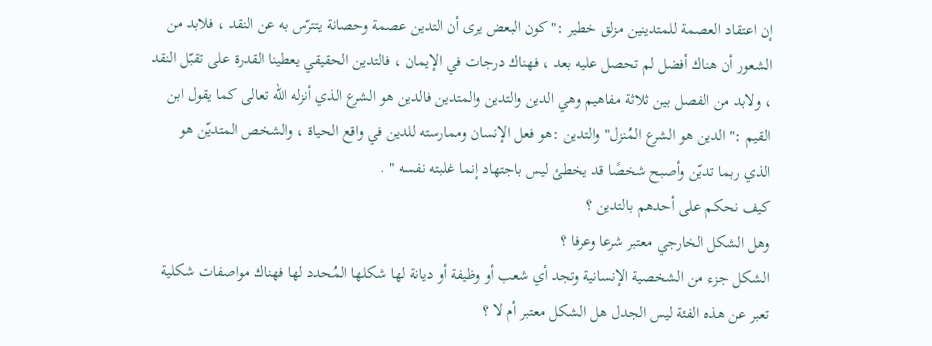إن اعتقاد العصمة للمتدينين مزلق خطير :" كون البعض يرى أن التدين عصمة وحصانة يتترّس به عن النقد ، فلابد من الشعور أن هناك أفضل لم تحصل عليه بعد ، فهناك درجات في الإيمان ، فالتدين الحقيقي يعطينا القدرة على تقبّل النقد ، ولابد من الفصل بين ثلاثة مفاهيم وهي الدين والتدين والمتدين فالدين هو الشرع الذي أنزله الله تعالى كما يقول ابن القيم :" الدين هو الشرع المُنزل" والتدين :هو فعل الإنسان وممارسته للدين في واقع الحياة ، والشخص المتديّن هو الذي ربما تديّن وأصبح شخصًا قد يخطئ ليس باجتهاد إنما غلبته نفسه " .
كيف نحكم على أحدهم بالتدين ؟
وهل الشكل الخارجي معتبر شرعا وعرفا ؟
الشكل جزء من الشخصية الإنسانية وتجد أي شعب أو وظيفة أو ديانة لها شكلها المُحدد لها فهناك مواصفات شكلية تعبر عن هذه الفئة ليس الجدل هل الشكل معتبر أم لا ؟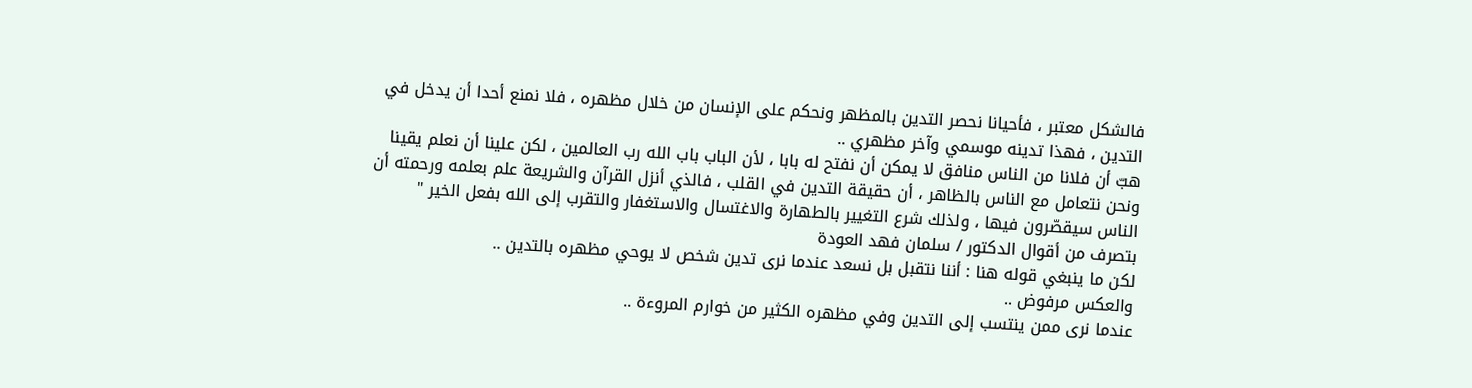فالشكل معتبر ، فأحيانا نحصر التدين بالمظهر ونحكم على الإنسان من خلال مظهره ، فلا نمنع أحدا أن يدخل في التدين ، فهذا تدينه موسمي وآخر مظهري ..
هبّ أن فلانا من الناس منافق لا يمكن أن نفتح له بابا ، لأن الباب باب الله رب العالمين ، لكن علينا أن نعلم يقينا ونحن نتعامل مع الناس بالظاهر ، أن حقيقة التدين في القلب ، فالذي أنزل القرآن والشريعة علم بعلمه ورحمته أن الناس سيقصّرون فيها ، ولذلك شرع التغيير بالطهارة والاغتسال والاستغفار والتقرب إلى الله بفعل الخير "
بتصرف من أقوال الدكتور / سلمان فهد العودة
لكن ما ينبغي قوله هنا : أننا نتقبل بل نسعد عندما نرى تدين شخص لا يوحي مظهره بالتدين ..
والعكس مرفوض ..
عندما نرى ممن ينتسب إلى التدين وفي مظهره الكثير من خوارم المروءة ..